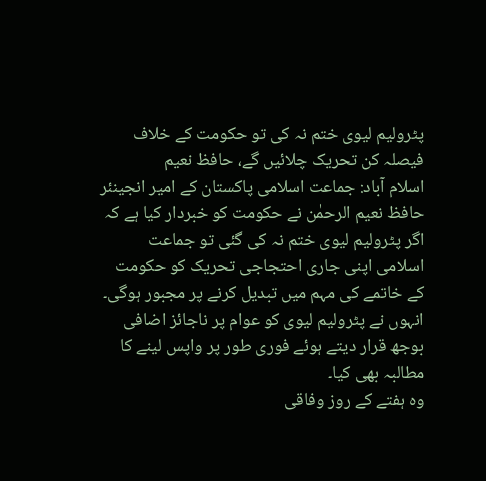پٹرولیم لیوی ختم نہ کی تو حکومت کے خلاف فیصلہ کن تحریک چلائیں گے، حافظ نعیم
اسلام آباد: جماعت اسلامی پاکستان کے امیر انجینئر حافظ نعیم الرحمٰن نے حکومت کو خبردار کیا ہے کہ اگر پٹرولیم لیوی ختم نہ کی گئی تو جماعت اسلامی اپنی جاری احتجاجی تحریک کو حکومت کے خاتمے کی مہم میں تبدیل کرنے پر مجبور ہوگی۔ انہوں نے پٹرولیم لیوی کو عوام پر ناجائز اضافی بوجھ قرار دیتے ہوئے فوری طور پر واپس لینے کا مطالبہ بھی کیا۔
وہ ہفتے کے روز وفاقی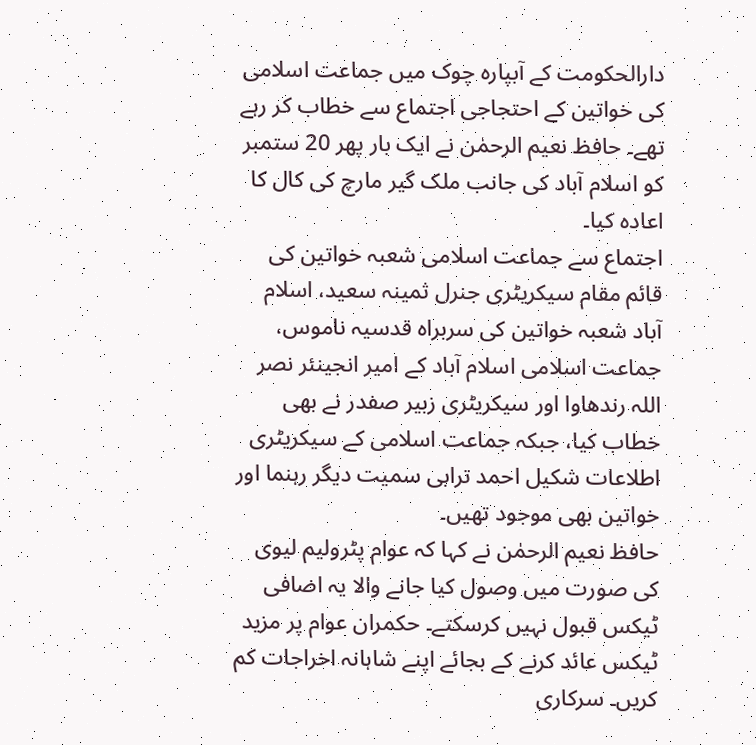دارالحکومت کے آبپارہ چوک میں جماعت اسلامی کی خواتین کے احتجاجی اجتماع سے خطاب کر رہے تھے۔ حافظ نعیم الرحمٰن نے ایک بار پھر 20 ستمبر کو اسلام آباد کی جانب ملک گیر مارچ کی کال کا اعادہ کیا۔
اجتماع سے جماعت اسلامی شعبہ خواتین کی قائم مقام سیکریٹری جنرل ثمینہ سعید، اسلام آباد شعبہ خواتین کی سربراہ قدسیہ ناموس، جماعت اسلامی اسلام آباد کے امیر انجینئر نصر اللہ رندھاوا اور سیکریٹری زبیر صفدر نے بھی خطاب کیا، جبکہ جماعت اسلامی کے سیکریٹری اطلاعات شکیل احمد ترابی سمیت دیگر رہنما اور خواتین بھی موجود تھیں۔
حافظ نعیم الرحمٰن نے کہا کہ عوام پٹرولیم لیوی کی صورت میں وصول کیا جانے والا یہ اضافی ٹیکس قبول نہیں کرسکتے۔ حکمران عوام پر مزید ٹیکس عائد کرنے کے بجائے اپنے شاہانہ اخراجات کم کریں۔ سرکاری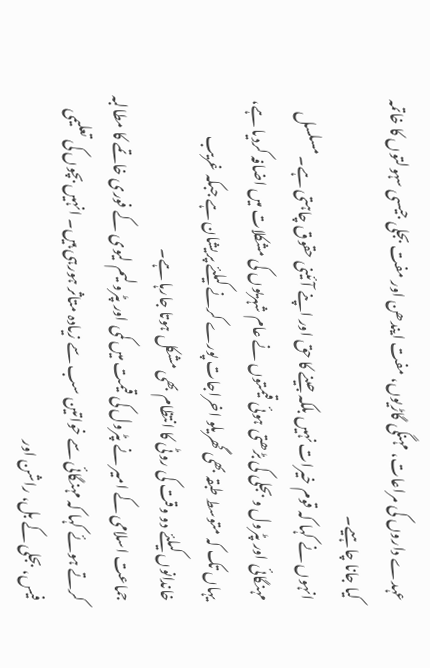عہدے داروں کی مراعات، مہنگی گاڑیوں، مفت ایندھن اور مفت بجلی جیسی سہولتوں کا خاتمہ کیا جانا چاہیے۔
انہوں نے کہا کہ قوم خیرات نہیں بلکہ جینے کا حق اور اپنے آئینی حقوق چاہتی ہے۔ مسلسل مہنگائی اور پٹرول و بجلی کی بڑھتی ہوئی قیمتوں نے عام شہریوں کی مشکلات میں اضافہ کردیا ہے، یہاں تک کہ متوسط طبقہ بھی گھریلو اخراجات پورے کرنے کیلئے پریشان ہے جبکہ غریب خاندانوں کیلئے دو وقت کی روٹی کا انتظام بھی مشکل ہوتا جارہا ہے۔
جماعت اسلامی کے امیر نے پٹرول کی قیمت میں کمی اور پٹرولیم لیوی کے فوری خاتمے کا مطالبہ کرتے ہوئے کہا کہ مہنگائی سے خواتین سب سے زیادہ متاثر ہورہی ہیں۔ انہیں بچوں کی تعلیمی فیس، بجلی کے بل، راشن اور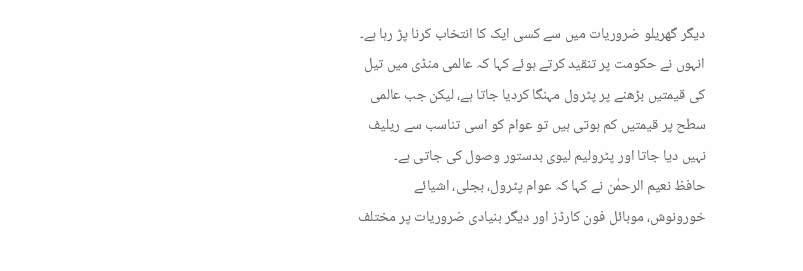دیگر گھریلو ضروریات میں سے کسی ایک کا انتخاب کرنا پڑ رہا ہے۔
انہوں نے حکومت پر تنقید کرتے ہوئے کہا کہ عالمی منڈی میں تیل کی قیمتیں بڑھنے پر پٹرول مہنگا کردیا جاتا ہے، لیکن جب عالمی سطح پر قیمتیں کم ہوتی ہیں تو عوام کو اسی تناسب سے ریلیف نہیں دیا جاتا اور پٹرولیم لیوی بدستور وصول کی جاتی ہے۔
حافظ نعیم الرحمٰن نے کہا کہ عوام پٹرول، بجلی، اشیائے خورونوش، موبائل فون کارڈز اور دیگر بنیادی ضروریات پر مختلف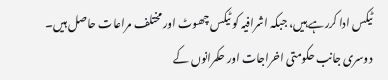ٹیکس ادا کررہے ہیں، جبکہ اشرافیہ کو ٹیکس چھوٹ اور مختلف مراعات حاصل ہیں۔ دوسری جانب حکومتی اخراجات اور حکمرانوں کے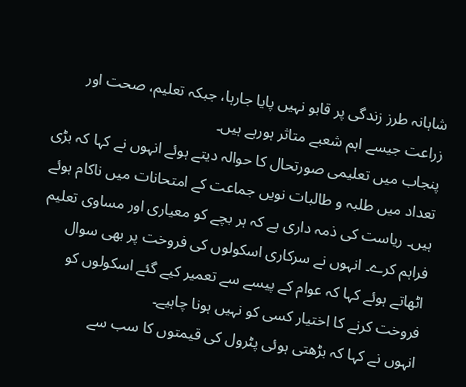شاہانہ طرز زندگی پر قابو نہیں پایا جارہا، جبکہ تعلیم، صحت اور زراعت جیسے اہم شعبے متاثر ہورہے ہیں۔
پنجاب میں تعلیمی صورتحال کا حوالہ دیتے ہوئے انہوں نے کہا کہ بڑی تعداد میں طلبہ و طالبات نویں جماعت کے امتحانات میں ناکام ہوئے ہیں۔ ریاست کی ذمہ داری ہے کہ ہر بچے کو معیاری اور مساوی تعلیم فراہم کرے۔ انہوں نے سرکاری اسکولوں کی فروخت پر بھی سوال اٹھاتے ہوئے کہا کہ عوام کے پیسے سے تعمیر کیے گئے اسکولوں کو فروخت کرنے کا اختیار کسی کو نہیں ہونا چاہیے۔
انہوں نے کہا کہ بڑھتی ہوئی پٹرول کی قیمتوں کا سب سے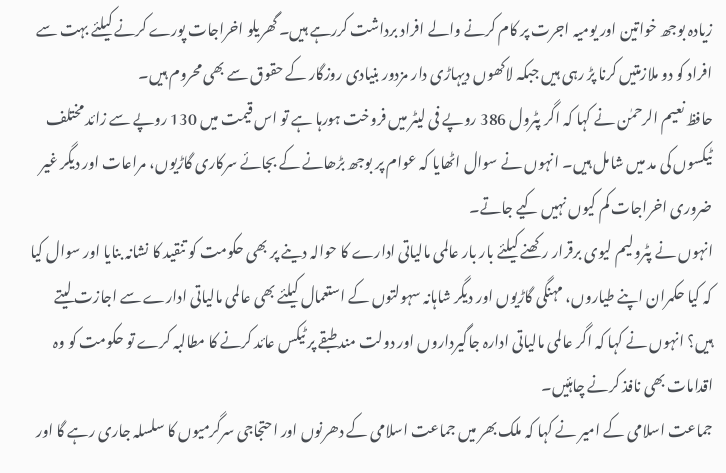زیادہ بوجھ خواتین اور یومیہ اجرت پر کام کرنے والے افراد برداشت کررہے ہیں۔ گھریلو اخراجات پورے کرنے کیلئے بہت سے افراد کو دو ملازمتیں کرنا پڑ رہی ہیں جبکہ لاکھوں دیہاڑی دار مزدور بنیادی روزگار کے حقوق سے بھی محروم ہیں۔
حافظ نعیم الرحمٰن نے کہا کہ اگر پٹرول 386 روپے فی لیٹر میں فروخت ہورہا ہے تو اس قیمت میں 130 روپے سے زائد مختلف ٹیکسوں کی مد میں شامل ہیں۔ انہوں نے سوال اٹھایا کہ عوام پر بوجھ بڑھانے کے بجائے سرکاری گاڑیوں، مراعات اور دیگر غیر ضروری اخراجات کم کیوں نہیں کیے جاتے۔
انہوں نے پٹرولیم لیوی برقرار رکھنے کیلئے بار بار عالمی مالیاتی ادارے کا حوالہ دینے پر بھی حکومت کو تنقید کا نشانہ بنایا اور سوال کیا کہ کیا حکمران اپنے طیاروں، مہنگی گاڑیوں اور دیگر شاہانہ سہولتوں کے استعمال کیلئے بھی عالمی مالیاتی ادارے سے اجازت لیتے ہیں؟ انہوں نے کہا کہ اگر عالمی مالیاتی ادارہ جاگیرداروں اور دولت مند طبقے پر ٹیکس عائد کرنے کا مطالبہ کرے تو حکومت کو وہ اقدامات بھی نافذ کرنے چاہئیں۔
جماعت اسلامی کے امیر نے کہا کہ ملک بھر میں جماعت اسلامی کے دھرنوں اور احتجاجی سرگرمیوں کا سلسلہ جاری رہے گا اور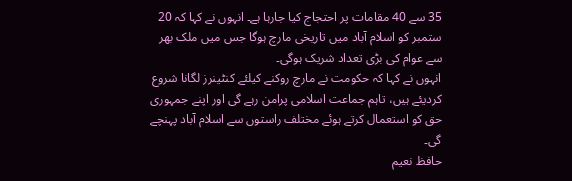35 سے 40 مقامات پر احتجاج کیا جارہا ہے۔ انہوں نے کہا کہ 20 ستمبر کو اسلام آباد میں تاریخی مارچ ہوگا جس میں ملک بھر سے عوام کی بڑی تعداد شریک ہوگی۔
انہوں نے کہا کہ حکومت نے مارچ روکنے کیلئے کنٹینرز لگانا شروع کردیئے ہیں، تاہم جماعت اسلامی پرامن رہے گی اور اپنے جمہوری حق کو استعمال کرتے ہوئے مختلف راستوں سے اسلام آباد پہنچے گی۔
حافظ نعیم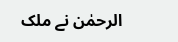الرحمٰن نے ملک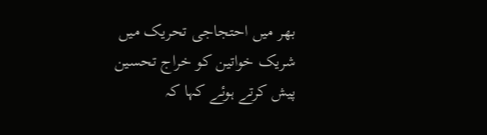بھر میں احتجاجی تحریک میں شریک خواتین کو خراج تحسین پیش کرتے ہوئے کہا کہ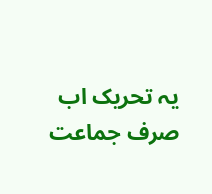یہ تحریک اب صرف جماعت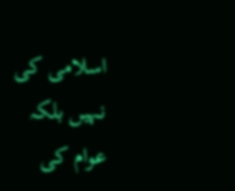اسلامی کی نہیں بلکہ عوام کی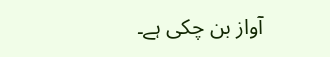آواز بن چکی ہے۔